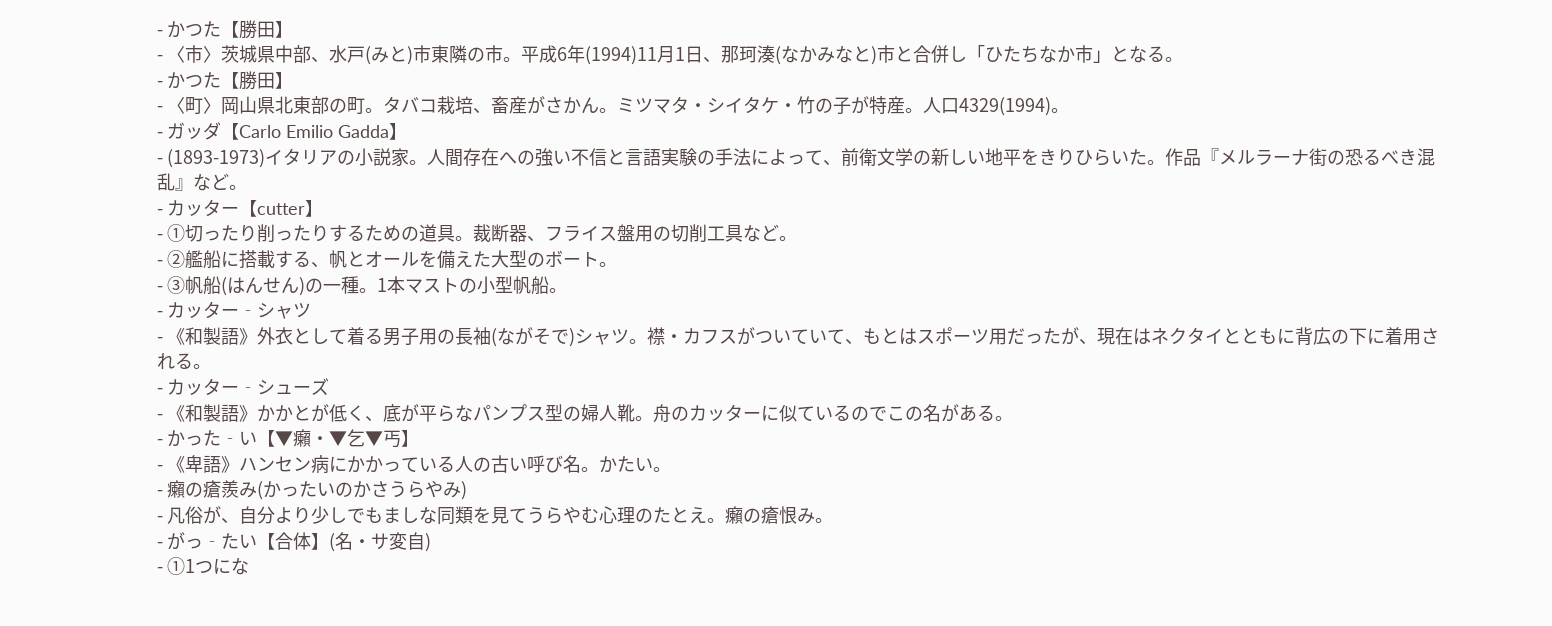- かつた【勝田】
- 〈市〉茨城県中部、水戸(みと)市東隣の市。平成6年(1994)11月1日、那珂湊(なかみなと)市と合併し「ひたちなか市」となる。
- かつた【勝田】
- 〈町〉岡山県北東部の町。タバコ栽培、畜産がさかん。ミツマタ・シイタケ・竹の子が特産。人口4329(1994)。
- ガッダ【Carlo Emilio Gadda】
- (1893-1973)イタリアの小説家。人間存在への強い不信と言語実験の手法によって、前衛文学の新しい地平をきりひらいた。作品『メルラーナ街の恐るべき混乱』など。
- カッター【cutter】
- ①切ったり削ったりするための道具。裁断器、フライス盤用の切削工具など。
- ②艦船に搭載する、帆とオールを備えた大型のボート。
- ③帆船(はんせん)の一種。1本マストの小型帆船。
- カッター‐シャツ
- 《和製語》外衣として着る男子用の長袖(ながそで)シャツ。襟・カフスがついていて、もとはスポーツ用だったが、現在はネクタイとともに背広の下に着用される。
- カッター‐シューズ
- 《和製語》かかとが低く、底が平らなパンプス型の婦人靴。舟のカッターに似ているのでこの名がある。
- かった‐い【▼癩・▼乞▼丐】
- 《卑語》ハンセン病にかかっている人の古い呼び名。かたい。
- 癩の瘡羨み(かったいのかさうらやみ)
- 凡俗が、自分より少しでもましな同類を見てうらやむ心理のたとえ。癩の瘡恨み。
- がっ‐たい【合体】(名・サ変自)
- ①1つにな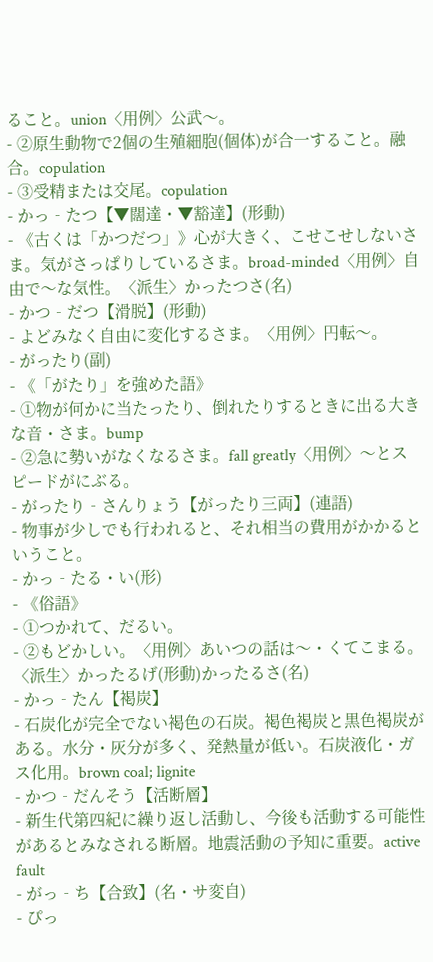ること。union〈用例〉公武〜。
- ②原生動物で2個の生殖細胞(個体)が合一すること。融合。copulation
- ③受精または交尾。copulation
- かっ‐たつ【▼闊達・▼豁達】(形動)
- 《古くは「かつだつ」》心が大きく、こせこせしないさま。気がさっぱりしているさま。broad-minded〈用例〉自由で〜な気性。〈派生〉かったつさ(名)
- かつ‐だつ【滑脱】(形動)
- よどみなく自由に変化するさま。〈用例〉円転〜。
- がったり(副)
- 《「がたり」を強めた語》
- ①物が何かに当たったり、倒れたりするときに出る大きな音・さま。bump
- ②急に勢いがなくなるさま。fall greatly〈用例〉〜とスピードがにぶる。
- がったり‐さんりょう【がったり三両】(連語)
- 物事が少しでも行われると、それ相当の費用がかかるということ。
- かっ‐たる・い(形)
- 《俗語》
- ①つかれて、だるい。
- ②もどかしい。〈用例〉あいつの話は〜・くてこまる。〈派生〉かったるげ(形動)かったるさ(名)
- かっ‐たん【褐炭】
- 石炭化が完全でない褐色の石炭。褐色褐炭と黒色褐炭がある。水分・灰分が多く、発熱量が低い。石炭液化・ガス化用。brown coal; lignite
- かつ‐だんそう【活断層】
- 新生代第四紀に繰り返し活動し、今後も活動する可能性があるとみなされる断層。地震活動の予知に重要。active fault
- がっ‐ち【合致】(名・サ変自)
- ぴっ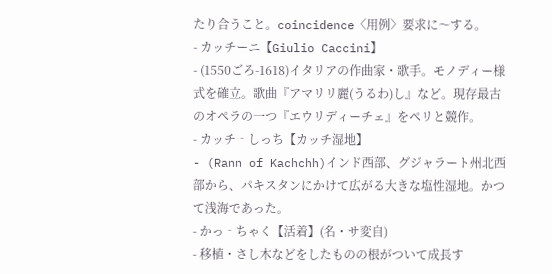たり合うこと。coincidence〈用例〉要求に〜する。
- カッチーニ【Giulio Caccini】
- (1550ごろ-1618)イタリアの作曲家・歌手。モノディー様式を確立。歌曲『アマリリ麗(うるわ)し』など。現存最古のオペラの一つ『エウリディーチェ』をペリと競作。
- カッチ‐しっち【カッチ湿地】
- (Rann of Kachchh)インド西部、グジャラート州北西部から、パキスタンにかけて広がる大きな塩性湿地。かつて浅海であった。
- かっ‐ちゃく【活着】(名・サ変自)
- 移植・さし木などをしたものの根がついて成長す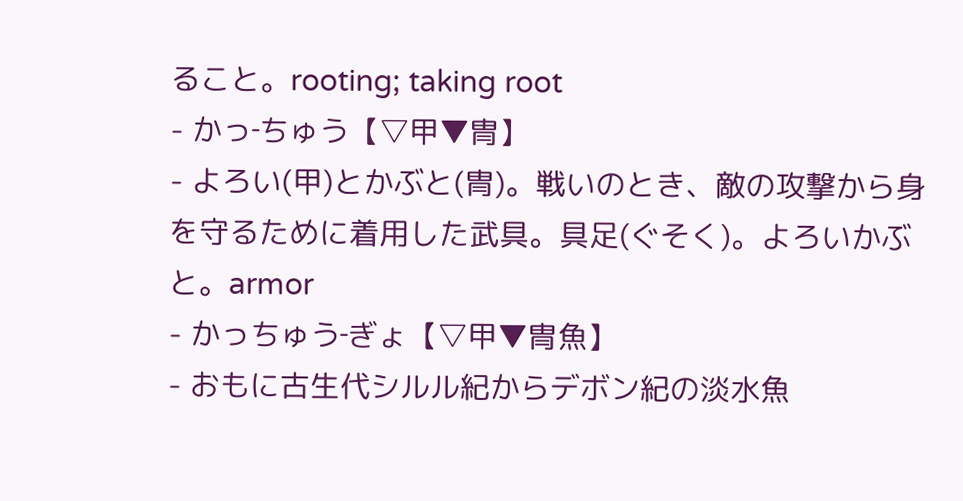ること。rooting; taking root
- かっ‐ちゅう【▽甲▼冑】
- よろい(甲)とかぶと(冑)。戦いのとき、敵の攻撃から身を守るために着用した武具。具足(ぐそく)。よろいかぶと。armor
- かっちゅう‐ぎょ【▽甲▼冑魚】
- おもに古生代シルル紀からデボン紀の淡水魚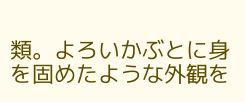類。よろいかぶとに身を固めたような外観を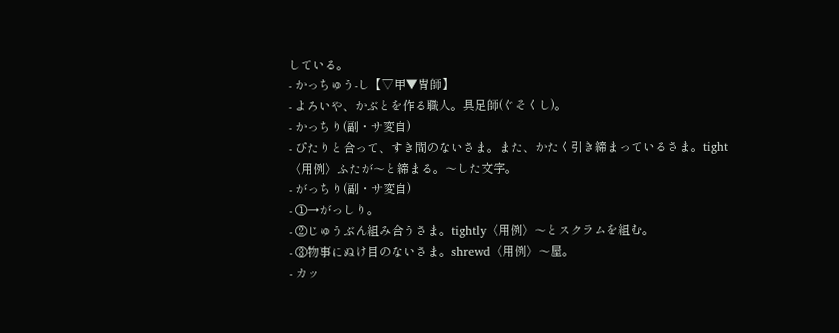している。
- かっちゅう‐し【▽甲▼冑師】
- よろいや、かぶとを作る職人。具足師(ぐそくし)。
- かっちり(副・サ変自)
- ぴたりと合って、すき間のないさま。また、かたく引き締まっているさま。tight〈用例〉ふたが〜と締まる。〜した文字。
- がっちり(副・サ変自)
- ①→がっしり。
- ②じゅうぶん組み合うさま。tightly〈用例〉〜とスクラムを組む。
- ③物事にぬけ目のないさま。shrewd〈用例〉〜屋。
- カッ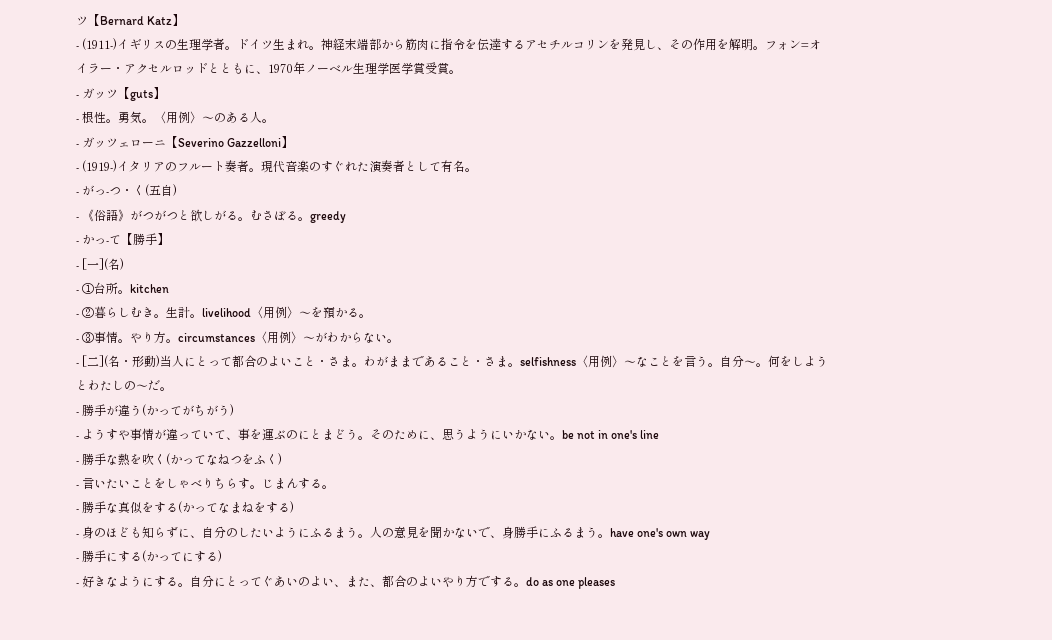ツ【Bernard Katz】
- (1911-)イギリスの生理学者。ドイツ生まれ。神経末端部から筋肉に指令を伝達するアセチルコリンを発見し、その作用を解明。フォン=オイラー・アクセルロッドとともに、1970年ノーベル生理学医学賞受賞。
- ガッツ【guts】
- 根性。勇気。〈用例〉〜のある人。
- ガッツェローニ【Severino Gazzelloni】
- (1919-)イタリアのフルート奏者。現代音楽のすぐれた演奏者として有名。
- がっ‐つ・く(五自)
- 《俗語》がつがつと欲しがる。むさぼる。greedy
- かっ‐て【勝手】
- [一](名)
- ①台所。kitchen
- ②暮らしむき。生計。livelihood〈用例〉〜を預かる。
- ③事情。やり方。circumstances〈用例〉〜がわからない。
- [二](名・形動)当人にとって都合のよいこと・さま。わがままであること・さま。selfishness〈用例〉〜なことを言う。自分〜。何をしようとわたしの〜だ。
- 勝手が違う(かってがちがう)
- ようすや事情が違っていて、事を運ぶのにとまどう。そのために、思うようにいかない。be not in one's line
- 勝手な熱を吹く(かってなねつをふく)
- 言いたいことをしゃべりちらす。じまんする。
- 勝手な真似をする(かってなまねをする)
- 身のほども知らずに、自分のしたいようにふるまう。人の意見を聞かないで、身勝手にふるまう。have one's own way
- 勝手にする(かってにする)
- 好きなようにする。自分にとってぐあいのよい、また、都合のよいやり方でする。do as one pleases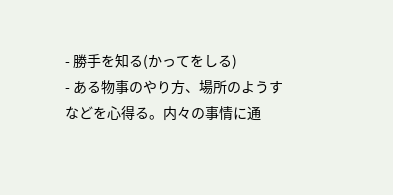- 勝手を知る(かってをしる)
- ある物事のやり方、場所のようすなどを心得る。内々の事情に通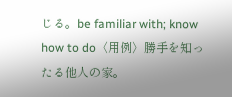じる。be familiar with; know how to do〈用例〉勝手を知ったる他人の家。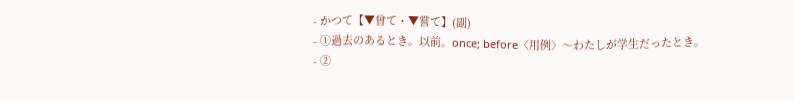- かつて【▼曾て・▼嘗て】(副)
- ①過去のあるとき。以前。once; before〈用例〉〜わたしが学生だったとき。
- ②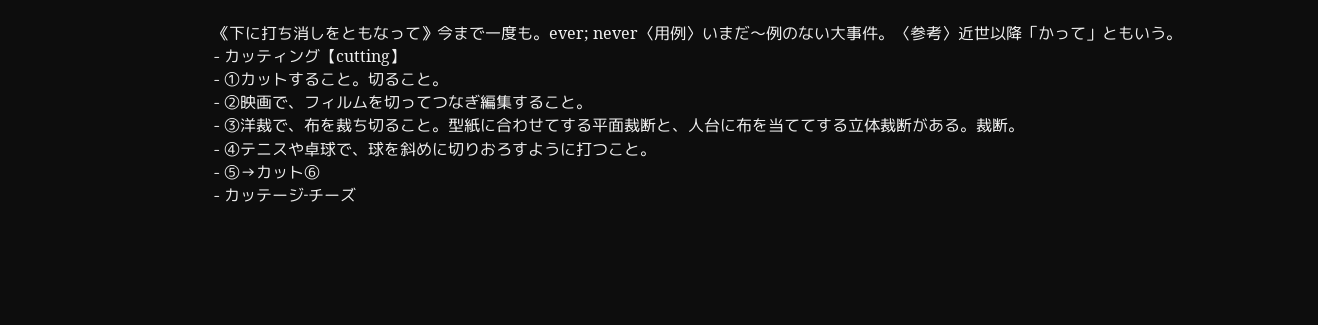《下に打ち消しをともなって》今まで一度も。ever; never〈用例〉いまだ〜例のない大事件。〈参考〉近世以降「かって」ともいう。
- カッティング【cutting】
- ①カットすること。切ること。
- ②映画で、フィルムを切ってつなぎ編集すること。
- ③洋裁で、布を裁ち切ること。型紙に合わせてする平面裁断と、人台に布を当ててする立体裁断がある。裁断。
- ④テニスや卓球で、球を斜めに切りおろすように打つこと。
- ⑤→カット⑥
- カッテージ‐チーズ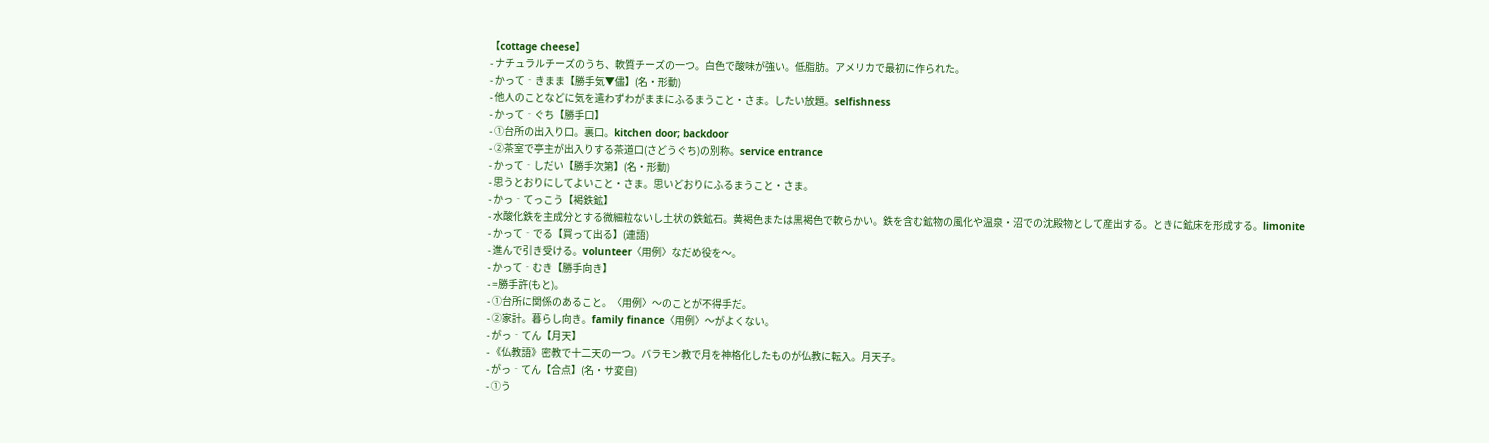【cottage cheese】
- ナチュラルチーズのうち、軟質チーズの一つ。白色で酸味が強い。低脂肪。アメリカで最初に作られた。
- かって‐きまま【勝手気▼儘】(名・形動)
- 他人のことなどに気を遣わずわがままにふるまうこと・さま。したい放題。selfishness
- かって‐ぐち【勝手口】
- ①台所の出入り口。裏口。kitchen door; backdoor
- ②茶室で亭主が出入りする茶道口(さどうぐち)の別称。service entrance
- かって‐しだい【勝手次第】(名・形動)
- 思うとおりにしてよいこと・さま。思いどおりにふるまうこと・さま。
- かっ‐てっこう【褐鉄鉱】
- 水酸化鉄を主成分とする微細粒ないし土状の鉄鉱石。黄褐色または黒褐色で軟らかい。鉄を含む鉱物の風化や温泉・沼での沈殿物として産出する。ときに鉱床を形成する。limonite
- かって‐でる【買って出る】(連語)
- 進んで引き受ける。volunteer〈用例〉なだめ役を〜。
- かって‐むき【勝手向き】
- =勝手許(もと)。
- ①台所に関係のあること。〈用例〉〜のことが不得手だ。
- ②家計。暮らし向き。family finance〈用例〉〜がよくない。
- がっ‐てん【月天】
- 《仏教語》密教で十二天の一つ。バラモン教で月を神格化したものが仏教に転入。月天子。
- がっ‐てん【合点】(名・サ変自)
- ①う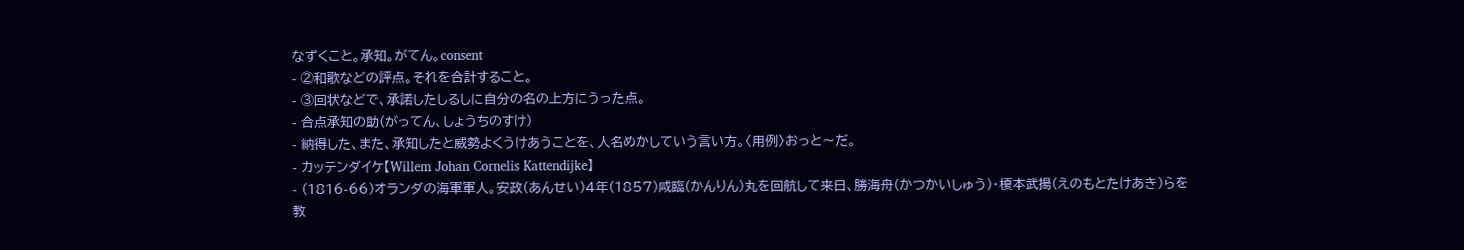なずくこと。承知。がてん。consent
- ②和歌などの評点。それを合計すること。
- ③回状などで、承諾したしるしに自分の名の上方にうった点。
- 合点承知の助(がってん、しょうちのすけ)
- 納得した、また、承知したと威勢よくうけあうことを、人名めかしていう言い方。〈用例〉おっと〜だ。
- カッテンダイケ【Willem Johan Cornelis Kattendijke】
- (1816-66)オランダの海軍軍人。安政(あんせい)4年(1857)咸臨(かんりん)丸を回航して来日、勝海舟(かつかいしゅう)・榎本武揚(えのもとたけあき)らを教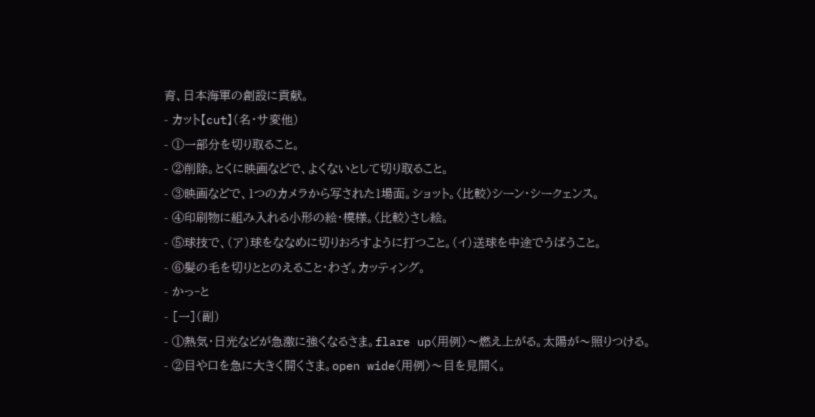育、日本海軍の創設に貢献。
- カット【cut】(名・サ変他)
- ①一部分を切り取ること。
- ②削除。とくに映画などで、よくないとして切り取ること。
- ③映画などで、1つのカメラから写された1場面。ショット。〈比較〉シーン・シークェンス。
- ④印刷物に組み入れる小形の絵・模様。〈比較〉さし絵。
- ⑤球技で、(ア)球をななめに切りおろすように打つこと。(イ)送球を中途でうばうこと。
- ⑥髪の毛を切りととのえること・わざ。カッティング。
- かっ‐と
- [一](副)
- ①熱気・日光などが急激に強くなるさま。flare up〈用例〉〜燃え上がる。太陽が〜照りつける。
- ②目や口を急に大きく開くさま。open wide〈用例〉〜目を見開く。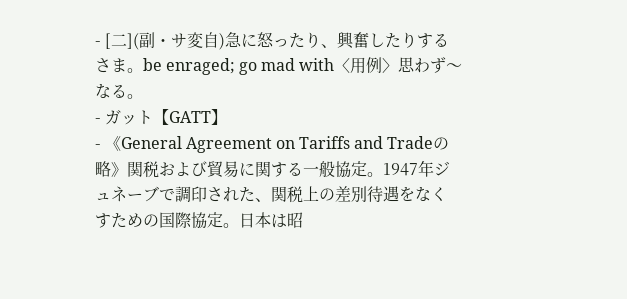- [二](副・サ変自)急に怒ったり、興奮したりするさま。be enraged; go mad with〈用例〉思わず〜なる。
- ガット【GATT】
- 《General Agreement on Tariffs and Tradeの略》関税および貿易に関する一般協定。1947年ジュネーブで調印された、関税上の差別待遇をなくすための国際協定。日本は昭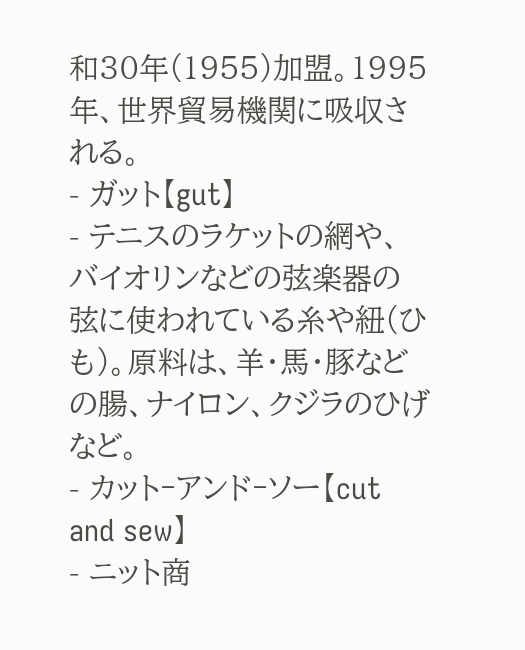和30年(1955)加盟。1995年、世界貿易機関に吸収される。
- ガット【gut】
- テニスのラケットの網や、バイオリンなどの弦楽器の弦に使われている糸や紐(ひも)。原料は、羊・馬・豚などの腸、ナイロン、クジラのひげなど。
- カット‐アンド‐ソー【cut and sew】
- ニット商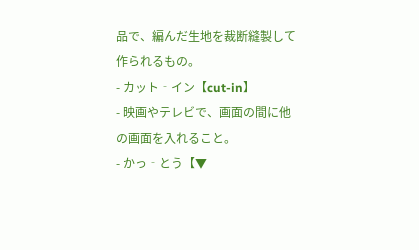品で、編んだ生地を裁断縫製して作られるもの。
- カット‐イン【cut-in】
- 映画やテレビで、画面の間に他の画面を入れること。
- かっ‐とう【▼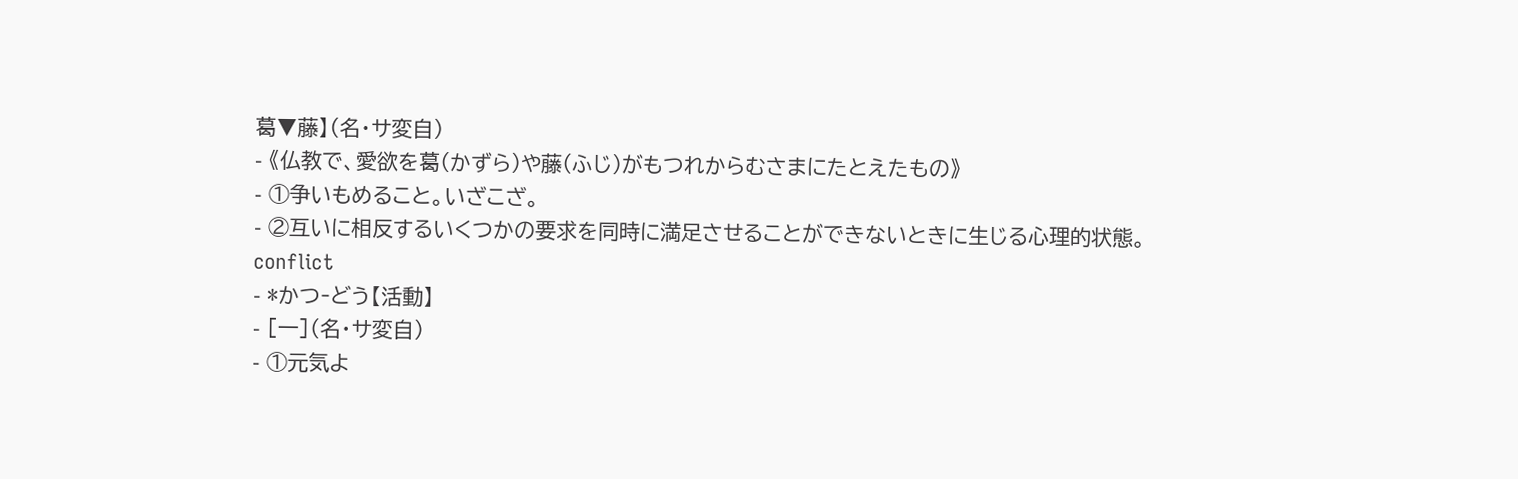葛▼藤】(名・サ変自)
- 《仏教で、愛欲を葛(かずら)や藤(ふじ)がもつれからむさまにたとえたもの》
- ①争いもめること。いざこざ。
- ②互いに相反するいくつかの要求を同時に満足させることができないときに生じる心理的状態。conflict
- *かつ‐どう【活動】
- [一](名・サ変自)
- ①元気よ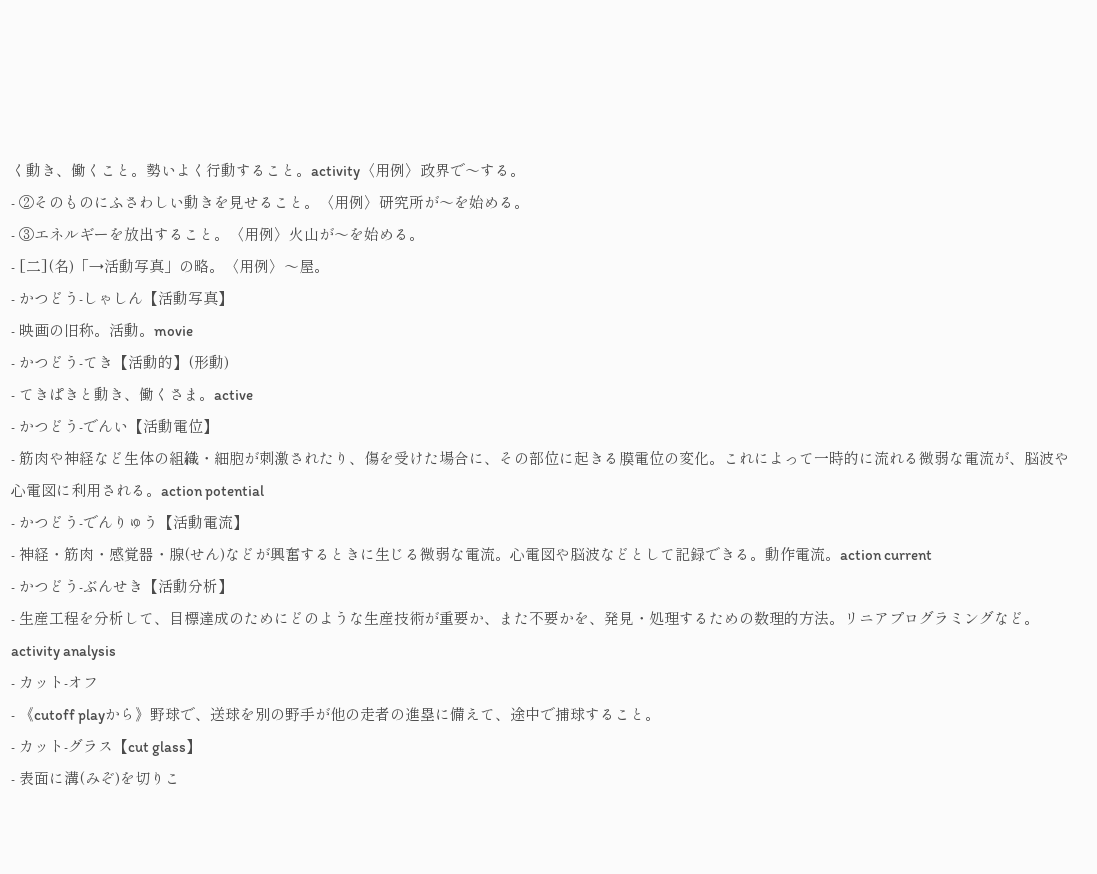く動き、働くこと。勢いよく行動すること。activity〈用例〉政界で〜する。
- ②そのものにふさわしい動きを見せること。〈用例〉研究所が〜を始める。
- ③エネルギーを放出すること。〈用例〉火山が〜を始める。
- [二](名)「→活動写真」の略。〈用例〉〜屋。
- かつどう‐しゃしん【活動写真】
- 映画の旧称。活動。movie
- かつどう‐てき【活動的】(形動)
- てきぱきと動き、働くさま。active
- かつどう‐でんい【活動電位】
- 筋肉や神経など生体の組織・細胞が刺激されたり、傷を受けた場合に、その部位に起きる膜電位の変化。これによって一時的に流れる微弱な電流が、脳波や心電図に利用される。action potential
- かつどう‐でんりゅう【活動電流】
- 神経・筋肉・感覚器・腺(せん)などが興奮するときに生じる微弱な電流。心電図や脳波などとして記録できる。動作電流。action current
- かつどう‐ぶんせき【活動分析】
- 生産工程を分析して、目標達成のためにどのような生産技術が重要か、また不要かを、発見・処理するための数理的方法。リニアプログラミングなど。activity analysis
- カット‐オフ
- 《cutoff playから》野球で、送球を別の野手が他の走者の進塁に備えて、途中で捕球すること。
- カット‐グラス【cut glass】
- 表面に溝(みぞ)を切りこ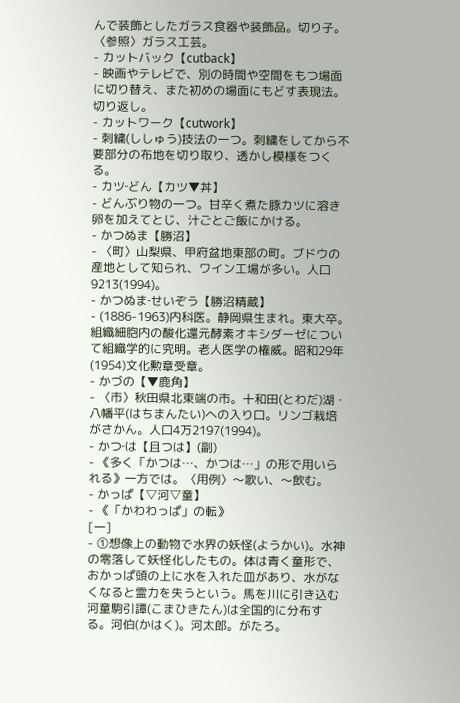んで装飾としたガラス食器や装飾品。切り子。〈参照〉ガラス工芸。
- カットバック【cutback】
- 映画やテレビで、別の時間や空間をもつ場面に切り替え、また初めの場面にもどす表現法。切り返し。
- カットワーク【cutwork】
- 刺繍(ししゅう)技法の一つ。刺繍をしてから不要部分の布地を切り取り、透かし模様をつくる。
- カツ‐どん【カツ▼丼】
- どんぶり物の一つ。甘辛く煮た豚カツに溶き卵を加えてとじ、汁ごとご飯にかける。
- かつぬま【勝沼】
- 〈町〉山梨県、甲府盆地東部の町。ブドウの産地として知られ、ワイン工場が多い。人口9213(1994)。
- かつぬま‐せいぞう【勝沼精蔵】
- (1886-1963)内科医。静岡県生まれ。東大卒。組織細胞内の酸化還元酵素オキシダーゼについて組織学的に究明。老人医学の権威。昭和29年(1954)文化勲章受章。
- かづの【▼鹿角】
- 〈市〉秋田県北東端の市。十和田(とわだ)湖・八幡平(はちまんたい)への入り口。リンゴ栽培がさかん。人口4万2197(1994)。
- かつ‐は【且つは】(副)
- 《多く「かつは…、かつは…」の形で用いられる》一方では。〈用例〉〜歌い、〜飲む。
- かっぱ【▽河▽童】
- 《「かわわっぱ」の転》
[一]
- ①想像上の動物で水界の妖怪(ようかい)。水神の零落して妖怪化したもの。体は青く童形で、おかっぱ頭の上に水を入れた皿があり、水がなくなると霊力を失うという。馬を川に引き込む河童駒引譚(こまひきたん)は全国的に分布する。河伯(かはく)。河太郎。がたろ。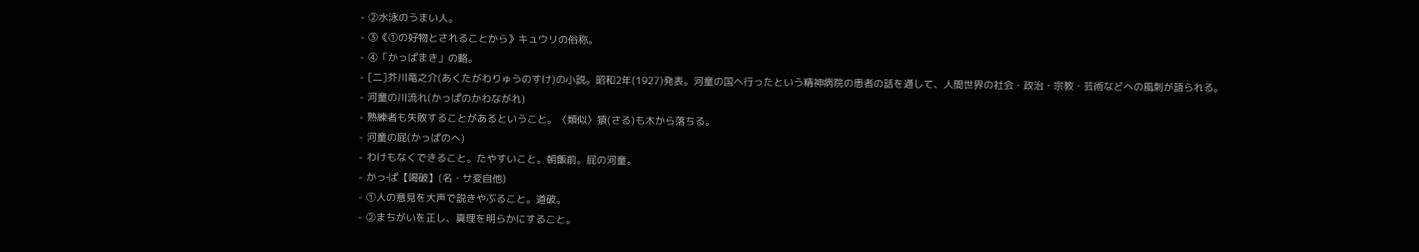- ②水泳のうまい人。
- ③《①の好物とされることから》キュウリの俗称。
- ④「かっぱまき」の略。
- [二]芥川竜之介(あくたがわりゅうのすけ)の小説。昭和2年(1927)発表。河童の国へ行ったという精神病院の患者の話を通して、人間世界の社会・政治・宗教・芸術などへの風刺が語られる。
- 河童の川流れ(かっぱのかわながれ)
- 熟練者も失敗することがあるということ。〈類似〉猿(さる)も木から落ちる。
- 河童の屁(かっぱのへ)
- わけもなくできること。たやすいこと。朝飯前。屁の河童。
- かっ‐ぱ【喝破】(名・サ変自他)
- ①人の意見を大声で説きやぶること。道破。
- ②まちがいを正し、真理を明らかにすること。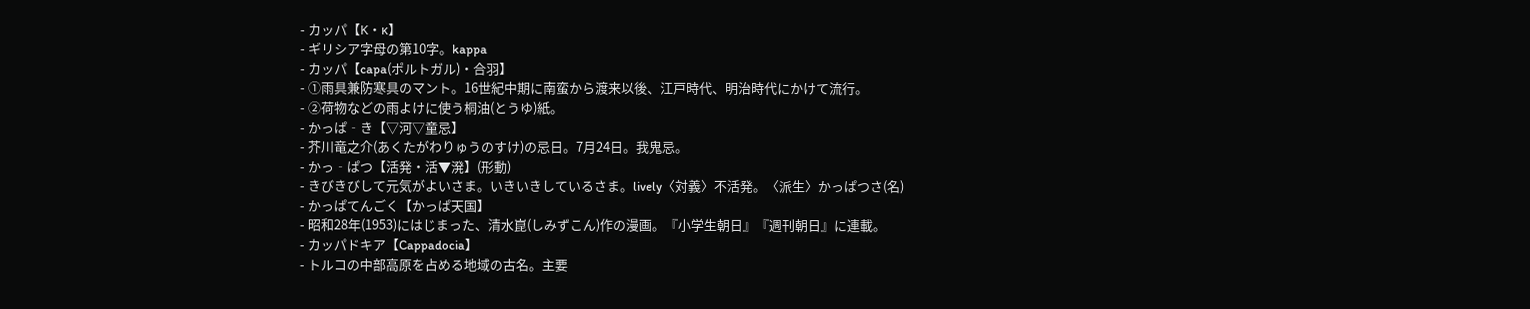- カッパ【Κ・κ】
- ギリシア字母の第10字。kappa
- カッパ【capa(ポルトガル)・合羽】
- ①雨具兼防寒具のマント。16世紀中期に南蛮から渡来以後、江戸時代、明治時代にかけて流行。
- ②荷物などの雨よけに使う桐油(とうゆ)紙。
- かっぱ‐き【▽河▽童忌】
- 芥川竜之介(あくたがわりゅうのすけ)の忌日。7月24日。我鬼忌。
- かっ‐ぱつ【活発・活▼溌】(形動)
- きびきびして元気がよいさま。いきいきしているさま。lively〈対義〉不活発。〈派生〉かっぱつさ(名)
- かっぱてんごく【かっぱ天国】
- 昭和28年(1953)にはじまった、清水崑(しみずこん)作の漫画。『小学生朝日』『週刊朝日』に連載。
- カッパドキア【Cappadocia】
- トルコの中部高原を占める地域の古名。主要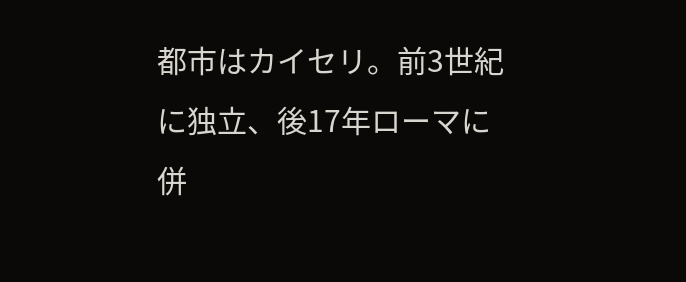都市はカイセリ。前3世紀に独立、後17年ローマに併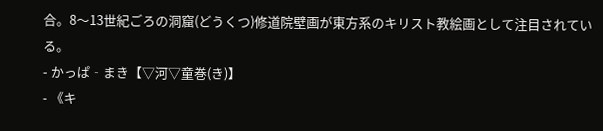合。8〜13世紀ごろの洞窟(どうくつ)修道院壁画が東方系のキリスト教絵画として注目されている。
- かっぱ‐まき【▽河▽童巻(き)】
- 《キ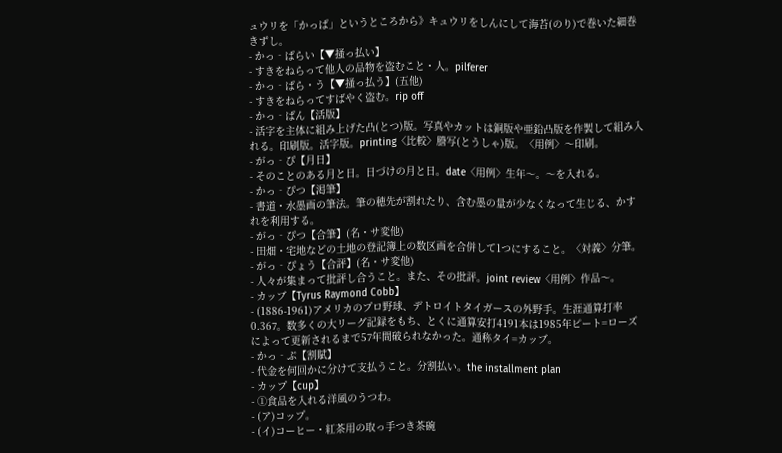ュウリを「かっぱ」というところから》キュウリをしんにして海苔(のり)で巻いた細巻きずし。
- かっ‐ぱらい【▼掻っ払い】
- すきをねらって他人の品物を盗むこと・人。pilferer
- かっ‐ぱら・う【▼掻っ払う】(五他)
- すきをねらってすばやく盗む。rip off
- かっ‐ぱん【活版】
- 活字を主体に組み上げた凸(とつ)版。写真やカットは銅版や亜鉛凸版を作製して組み入れる。印刷版。活字版。printing〈比較〉謄写(とうしゃ)版。〈用例〉〜印刷。
- がっ‐ぴ【月日】
- そのことのある月と日。日づけの月と日。date〈用例〉生年〜。〜を入れる。
- かっ‐ぴつ【渇筆】
- 書道・水墨画の筆法。筆の穂先が割れたり、含む墨の量が少なくなって生じる、かすれを利用する。
- がっ‐ぴつ【合筆】(名・サ変他)
- 田畑・宅地などの土地の登記簿上の数区画を合併して1つにすること。〈対義〉分筆。
- がっ‐ぴょう【合評】(名・サ変他)
- 人々が集まって批評し合うこと。また、その批評。joint review〈用例〉作品〜。
- カッブ【Tyrus Raymond Cobb】
- (1886-1961)アメリカのプロ野球、デトロイトタイガースの外野手。生涯通算打率0.367。数多くの大リーグ記録をもち、とくに通算安打4191本は1985年ピート=ローズによって更新されるまで57年間破られなかった。通称タイ=カッブ。
- かっ‐ぷ【割賦】
- 代金を何回かに分けて支払うこと。分割払い。the installment plan
- カップ【cup】
- ①食品を入れる洋風のうつわ。
- (ア)コップ。
- (イ)コーヒー・紅茶用の取っ手つき茶碗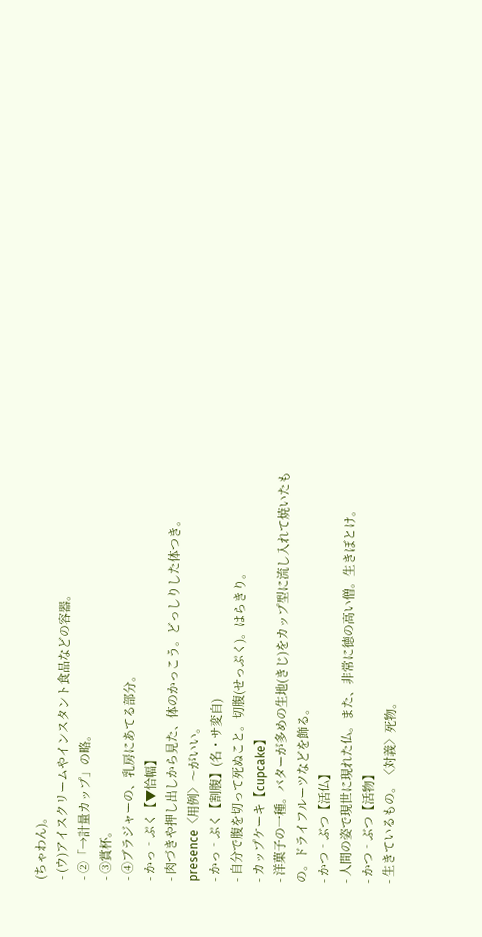(ちゃわん)。
- (ウ)アイスクリームやインスタント食品などの容器。
- ②「→計量カップ」の略。
- ③賞杯。
- ④ブラジャーの、乳房にあてる部分。
- かっ‐ぷく【▼恰幅】
- 肉づきや押し出しから見た、体のかっこう。どっしりした体つき。presence〈用例〉〜がいい。
- かっ‐ぷく【割腹】(名・サ変自)
- 自分で腹を切って死ぬこと。切腹(せっぷく)。はらきり。
- カップケーキ【cupcake】
- 洋菓子の一種。バターが多めの生地(きじ)をカップ型に流し入れて焼いたもの。ドライフルーツなどを飾る。
- かつ‐ぶつ【活仏】
- 人間の姿で現世に現れた仏。また、非常に徳の高い僧。生きぼとけ。
- かつ‐ぶつ【活物】
- 生きているもの。〈対義〉死物。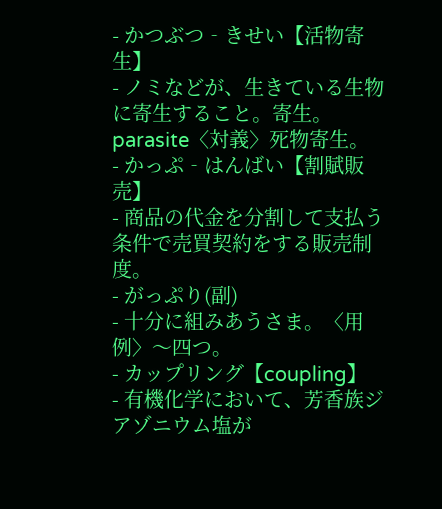- かつぶつ‐きせい【活物寄生】
- ノミなどが、生きている生物に寄生すること。寄生。parasite〈対義〉死物寄生。
- かっぷ‐はんばい【割賦販売】
- 商品の代金を分割して支払う条件で売買契約をする販売制度。
- がっぷり(副)
- 十分に組みあうさま。〈用例〉〜四つ。
- カップリング【coupling】
- 有機化学において、芳香族ジアゾニウム塩が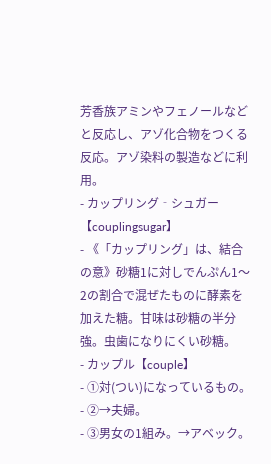芳香族アミンやフェノールなどと反応し、アゾ化合物をつくる反応。アゾ染料の製造などに利用。
- カップリング‐シュガー【couplingsugar】
- 《「カップリング」は、結合の意》砂糖1に対しでんぷん1〜2の割合で混ぜたものに酵素を加えた糖。甘味は砂糖の半分強。虫歯になりにくい砂糖。
- カップル【couple】
- ①対(つい)になっているもの。
- ②→夫婦。
- ③男女の1組み。→アベック。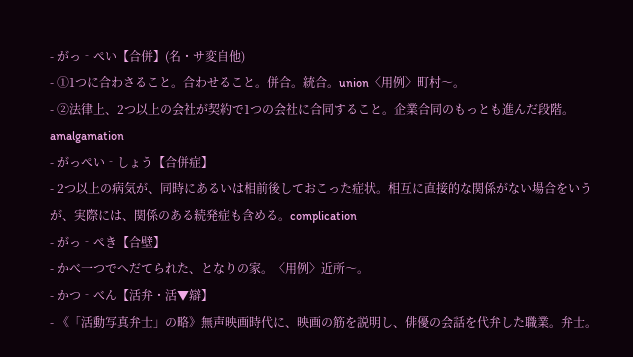- がっ‐ぺい【合併】(名・サ変自他)
- ①1つに合わさること。合わせること。併合。統合。union〈用例〉町村〜。
- ②法律上、2つ以上の会社が契約で1つの会社に合同すること。企業合同のもっとも進んだ段階。amalgamation
- がっぺい‐しょう【合併症】
- 2つ以上の病気が、同時にあるいは相前後しておこった症状。相互に直接的な関係がない場合をいうが、実際には、関係のある続発症も含める。complication
- がっ‐ぺき【合壁】
- かべ一つでへだてられた、となりの家。〈用例〉近所〜。
- かつ‐べん【活弁・活▼辯】
- 《「活動写真弁士」の略》無声映画時代に、映画の筋を説明し、俳優の会話を代弁した職業。弁士。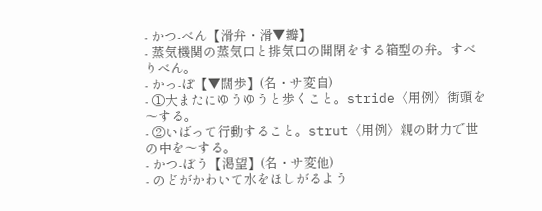- かつ‐べん【滑弁・滑▼瓣】
- 蒸気機関の蒸気口と排気口の開閉をする箱型の弁。すべりべん。
- かっ‐ぽ【▼闊歩】(名・サ変自)
- ①大またにゆうゆうと歩くこと。stride〈用例〉街頭を〜する。
- ②いばって行動すること。strut〈用例〉親の財力で世の中を〜する。
- かつ‐ぼう【渇望】(名・サ変他)
- のどがかわいて水をほしがるよう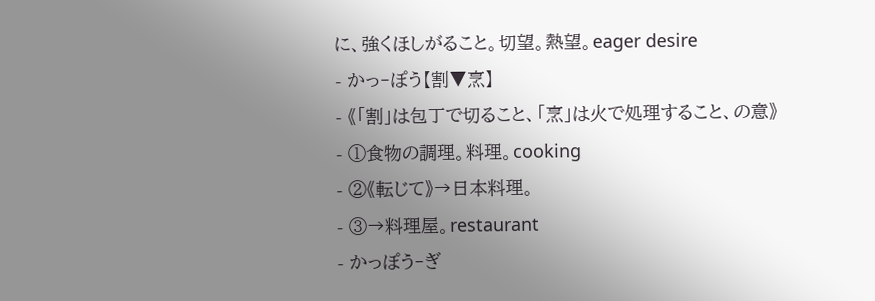に、強くほしがること。切望。熱望。eager desire
- かっ‐ぽう【割▼烹】
- 《「割」は包丁で切ること、「烹」は火で処理すること、の意》
- ①食物の調理。料理。cooking
- ②《転じて》→日本料理。
- ③→料理屋。restaurant
- かっぽう‐ぎ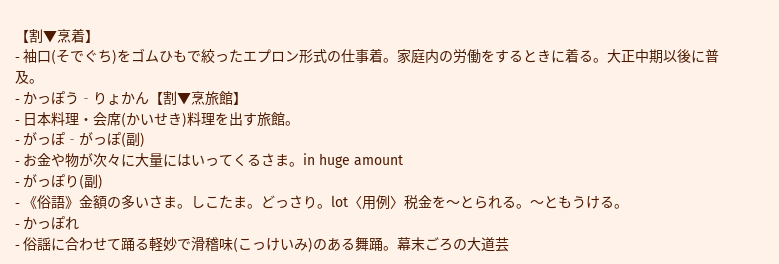【割▼烹着】
- 袖口(そでぐち)をゴムひもで絞ったエプロン形式の仕事着。家庭内の労働をするときに着る。大正中期以後に普及。
- かっぽう‐りょかん【割▼烹旅館】
- 日本料理・会席(かいせき)料理を出す旅館。
- がっぽ‐がっぽ(副)
- お金や物が次々に大量にはいってくるさま。in huge amount
- がっぽり(副)
- 《俗語》金額の多いさま。しこたま。どっさり。lot〈用例〉税金を〜とられる。〜ともうける。
- かっぽれ
- 俗謡に合わせて踊る軽妙で滑稽味(こっけいみ)のある舞踊。幕末ごろの大道芸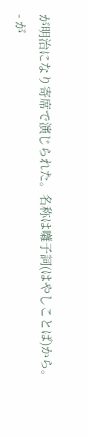が明治になり寄席で演じられた。名称は囃子詞(はやしことば)から。
- が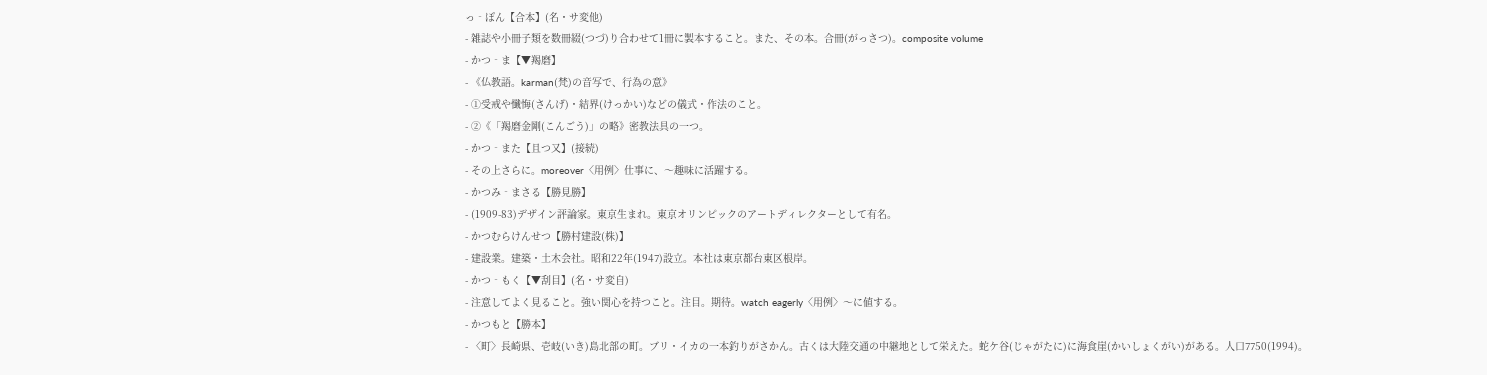っ‐ぽん【合本】(名・サ変他)
- 雑誌や小冊子類を数冊綴(つづ)り合わせて1冊に製本すること。また、その本。合冊(がっさつ)。composite volume
- かつ‐ま【▼羯磨】
- 《仏教語。karman(梵)の音写で、行為の意》
- ①受戒や懺悔(さんげ)・結界(けっかい)などの儀式・作法のこと。
- ②《「羯磨金剛(こんごう)」の略》密教法具の一つ。
- かつ‐また【且つ又】(接続)
- その上さらに。moreover〈用例〉仕事に、〜趣味に活躍する。
- かつみ‐まさる【勝見勝】
- (1909-83)デザイン評論家。東京生まれ。東京オリンピックのアートディレクターとして有名。
- かつむらけんせつ【勝村建設(株)】
- 建設業。建築・土木会社。昭和22年(1947)設立。本社は東京都台東区根岸。
- かつ‐もく【▼刮目】(名・サ変自)
- 注意してよく見ること。強い関心を持つこと。注目。期待。watch eagerly〈用例〉〜に値する。
- かつもと【勝本】
- 〈町〉長崎県、壱岐(いき)島北部の町。ブリ・イカの一本釣りがさかん。古くは大陸交通の中継地として栄えた。蛇ケ谷(じゃがたに)に海食崖(かいしょくがい)がある。人口7750(1994)。